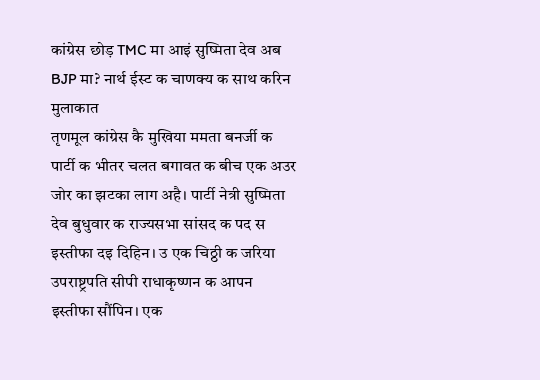कांग्रेस छोड़ TMC मा आइं सुष्मिता देव अब BJP मा? नार्थ ईस्ट क चाणक्य क साथ करिन मुलाकात
तृणमूल कांग्रेस कै मुखिया ममता बनर्जी क पार्टी क भीतर चलत बगावत क बीच एक अउर जोर का झटका लाग अहै। पार्टी नेत्री सुष्मिता देव बुधुवार क राज्यसभा सांसद क पद स इस्तीफा दइ दिहिन। उ एक चिठ्ठी क जरिया उपराष्ट्रपति सीपी राधाकृष्णन क आपन इस्तीफा सौंपिन। एक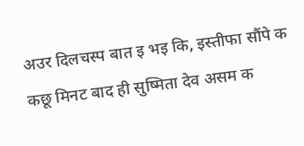अउर दिलचस्प बात इ भइ कि, इस्तीफा सौंपे क कछू मिनट बाद ही सुष्मिता देव असम क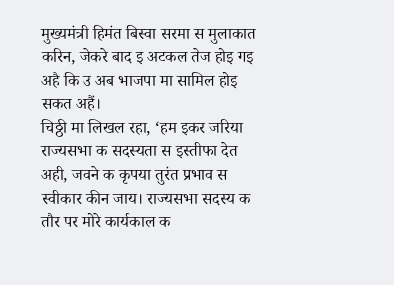मुख्यमंत्री हिमंत बिस्वा सरमा स मुलाकात करिन, जेकरे बाद इ अटकल तेज होइ गइ अहै कि उ अब भाजपा मा सामिल होइ सकत अहैं।
चिठ्ठी मा लिखल रहा, ‘हम इकर जरिया राज्यसभा क सदस्यता स इस्तीफा देत अही, जवने क कृपया तुरंत प्रभाव स स्वीकार कीन जाय। राज्यसभा सदस्य क तौर पर मोरे कार्यकाल क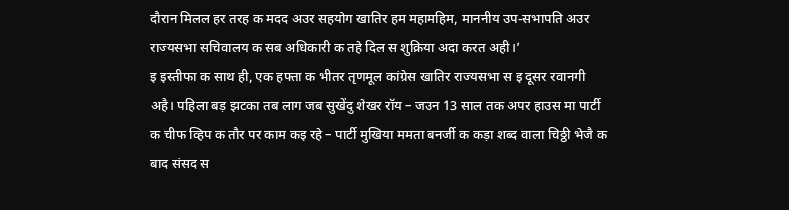दौरान मिलल हर तरह क मदद अउर सहयोग खातिर हम महामहिम, माननीय उप-सभापति अउर राज्यसभा सचिवालय क सब अधिकारी क तहे दिल स शुक्रिया अदा करत अही।’
इ इस्तीफा क साथ ही, एक हफ्ता क भीतर तृणमूल कांग्रेस खातिर राज्यसभा स इ दूसर रवानगी अहै। पहिला बड़ झटका तब लाग जब सुखेंदु शेखर रॉय – जउन 13 साल तक अपर हाउस मा पार्टी क चीफ व्हिप क तौर पर काम कइ रहे – पार्टी मुखिया ममता बनर्जी क कड़ा शब्द वाला चिठ्ठी भेजै क बाद संसद स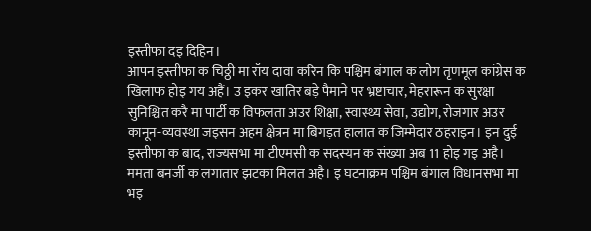इस्तीफा दइ दिहिन।
आपन इस्तीफा क चिठ्ठी मा रॉय दावा करिन कि पश्चिम बंगाल क लोग तृणमूल कांग्रेस क खिलाफ होइ गय अहैं। उ इकर खातिर बड़े पैमाने पर भ्रष्टाचार, मेहरारून क सुरक्षा सुनिश्चित करै मा पार्टी क विफलता अउर शिक्षा, स्वास्थ्य सेवा, उद्योग, रोजगार अउर कानून-व्यवस्था जइसन अहम क्षेत्रन मा बिगड़त हालात क जिम्मेदार ठहराइन। इन दुई इस्तीफा क बाद, राज्यसभा मा टीएमसी क सदस्यन क संख्या अब 11 होइ गइ अहै।
ममता बनर्जी क लगातार झटका मिलत अहै। इ घटनाक्रम पश्चिम बंगाल विधानसभा मा भइ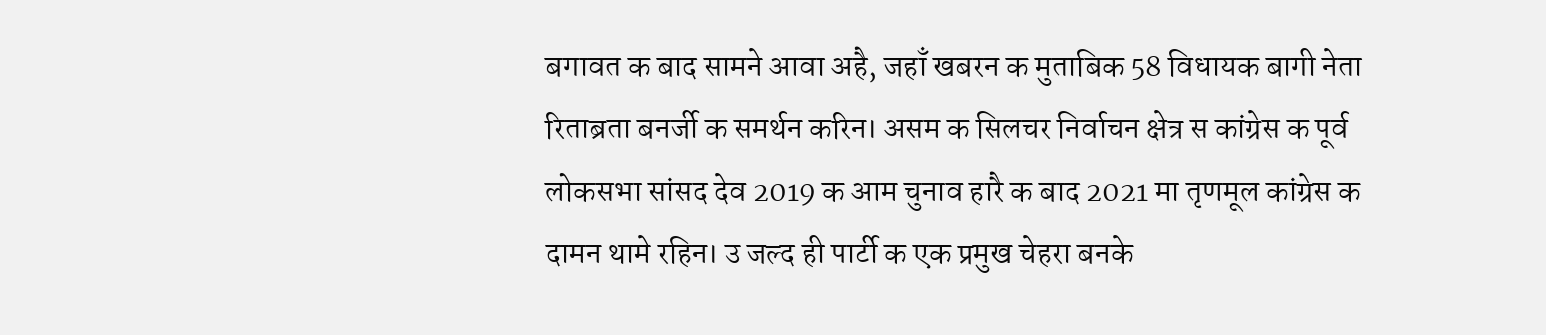बगावत क बाद सामने आवा अहै, जहाँ खबरन क मुताबिक 58 विधायक बागी नेता रिताब्रता बनर्जी क समर्थन करिन। असम क सिलचर निर्वाचन क्षेत्र स कांग्रेस क पूर्व लोकसभा सांसद देव 2019 क आम चुनाव हारै क बाद 2021 मा तृणमूल कांग्रेस क दामन थामे रहिन। उ जल्द ही पार्टी क एक प्रमुख चेहरा बनके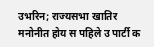उभरिन; राज्यसभा खातिर मनोनीत होय स पहिले उ पार्टी क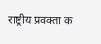राष्ट्रीय प्रवक्ता क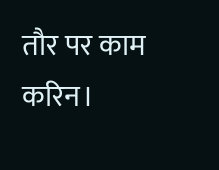तौर पर काम करिन।